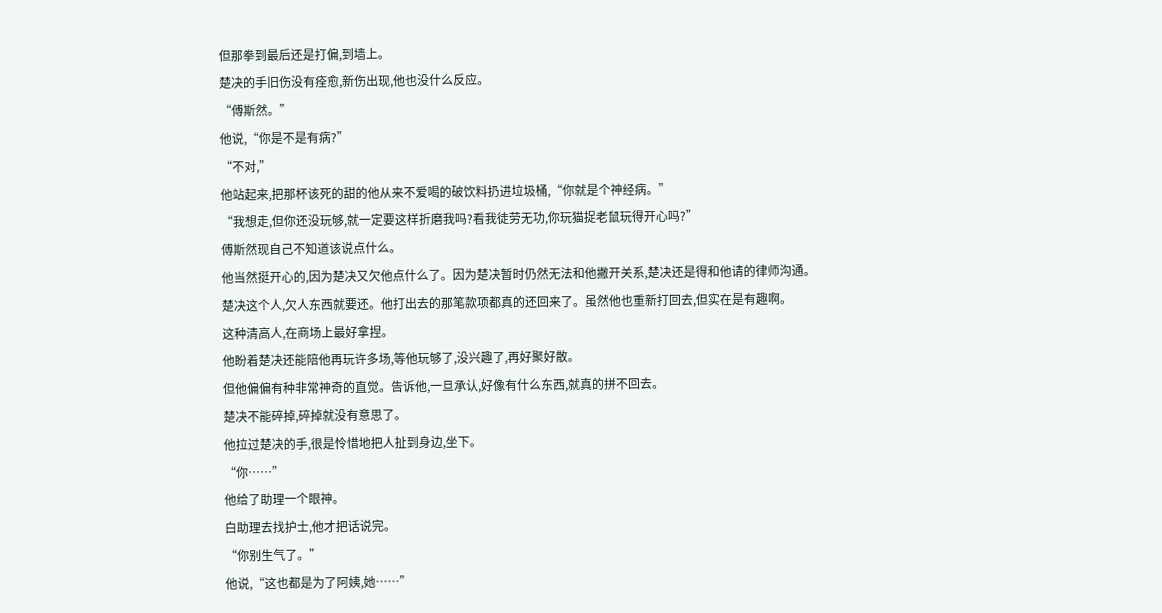但那拳到最后还是打偏,到墙上。
楚决的手旧伤没有痊愈,新伤出现,他也没什么反应。
“傅斯然。”
他说,“你是不是有病?”
“不对,”
他站起来,把那杯该死的甜的他从来不爱喝的破饮料扔进垃圾桶,“你就是个神经病。”
“我想走,但你还没玩够,就一定要这样折磨我吗?看我徒劳无功,你玩猫捉老鼠玩得开心吗?”
傅斯然现自己不知道该说点什么。
他当然挺开心的,因为楚决又欠他点什么了。因为楚决暂时仍然无法和他撇开关系,楚决还是得和他请的律师沟通。
楚决这个人,欠人东西就要还。他打出去的那笔款项都真的还回来了。虽然他也重新打回去,但实在是有趣啊。
这种清高人,在商场上最好拿捏。
他盼着楚决还能陪他再玩许多场,等他玩够了,没兴趣了,再好聚好散。
但他偏偏有种非常神奇的直觉。告诉他,一旦承认,好像有什么东西,就真的拼不回去。
楚决不能碎掉,碎掉就没有意思了。
他拉过楚决的手,很是怜惜地把人扯到身边,坐下。
“你……”
他给了助理一个眼神。
白助理去找护士,他才把话说完。
“你别生气了。”
他说,“这也都是为了阿姨,她……”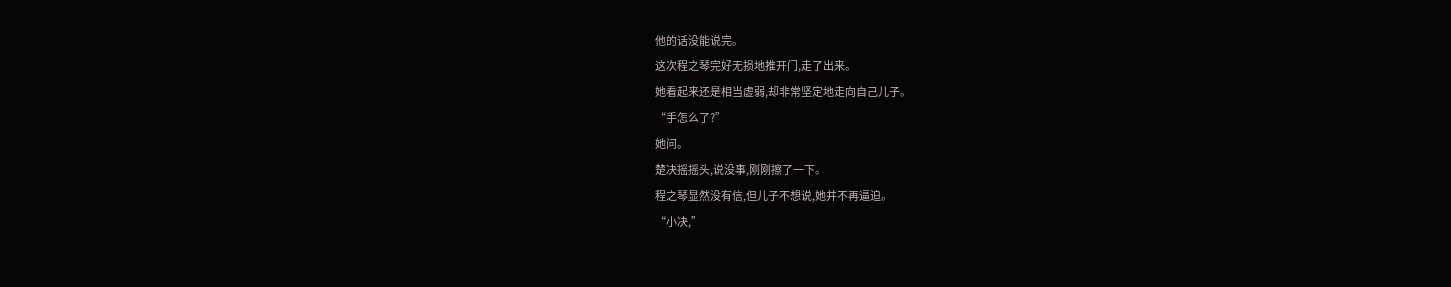他的话没能说完。
这次程之琴完好无损地推开门,走了出来。
她看起来还是相当虚弱,却非常坚定地走向自己儿子。
“手怎么了?”
她问。
楚决摇摇头,说没事,刚刚擦了一下。
程之琴显然没有信,但儿子不想说,她并不再逼迫。
“小决,”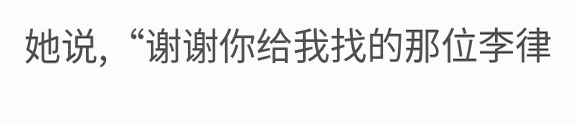她说,“谢谢你给我找的那位李律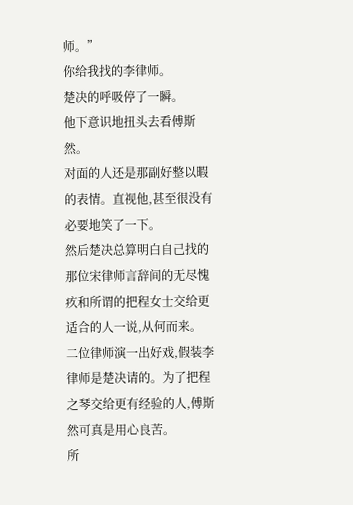师。”
你给我找的李律师。
楚决的呼吸停了一瞬。
他下意识地扭头去看傅斯然。
对面的人还是那副好整以暇的表情。直视他,甚至很没有必要地笑了一下。
然后楚决总算明白自己找的那位宋律师言辞间的无尽愧疚和所谓的把程女士交给更适合的人一说,从何而来。
二位律师演一出好戏,假装李律师是楚决请的。为了把程之琴交给更有经验的人,傅斯然可真是用心良苦。
所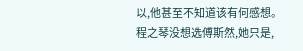以,他甚至不知道该有何感想。
程之琴没想选傅斯然,她只是,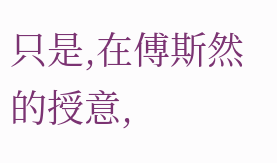只是,在傅斯然的授意,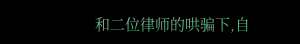和二位律师的哄骗下,自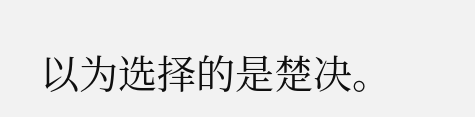以为选择的是楚决。